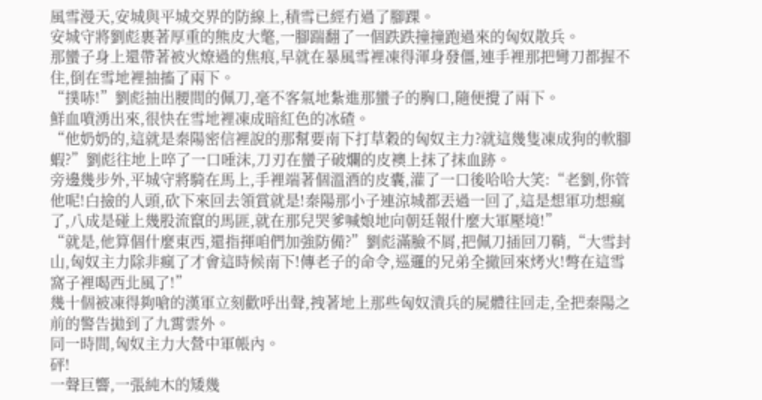風雪漫天,安城與平城交界的防線上,積雪已經冇過了腳踝。
安城守將劉彪裹著厚重的熊皮大氅,一腳踹翻了一個跌跌撞撞跑過來的匈奴散兵。
那蠻子身上還帶著被火燎過的焦痕,早就在暴風雪裡凍得渾身發僵,連手裡那把彎刀都握不住,倒在雪地裡抽搐了兩下。
“撲哧!”劉彪抽出腰間的佩刀,毫不客氣地紮進那蠻子的胸口,隨便攪了兩下。
鮮血噴湧出來,很快在雪地裡凍成暗紅色的冰碴。
“他奶奶的,這就是秦陽密信裡說的那幫要南下打草穀的匈奴主力?就這幾隻凍成狗的軟腳蝦?”劉彪往地上啐了一口唾沫,刀刃在蠻子破爛的皮襖上抹了抹血跡。
旁邊幾步外,平城守將騎在馬上,手裡端著個溫酒的皮囊,灌了一口後哈哈大笑:“老劉,你管他呢!白撿的人頭,砍下來回去領賞就是!秦陽那小子連涼城都丟過一回了,這是想軍功想瘋了,八成是碰上幾股流竄的馬匪,就在那兒哭爹喊娘地向朝廷報什麼大軍壓境!”
“就是,他算個什麼東西,還指揮咱們加強防備?”劉彪滿臉不屑,把佩刀插回刀鞘,“大雪封山,匈奴主力除非瘋了才會這時候南下!傳老子的命令,巡邏的兄弟全撤回來烤火!彆在這雪窩子裡喝西北風了!”
幾十個被凍得夠嗆的漢軍立刻歡呼出聲,拽著地上那些匈奴潰兵的屍體往回走,全把秦陽之前的警告拋到了九霄雲外。
同一時間,匈奴主力大營中軍帳內。
砰!
一聲巨響,一張純木的矮幾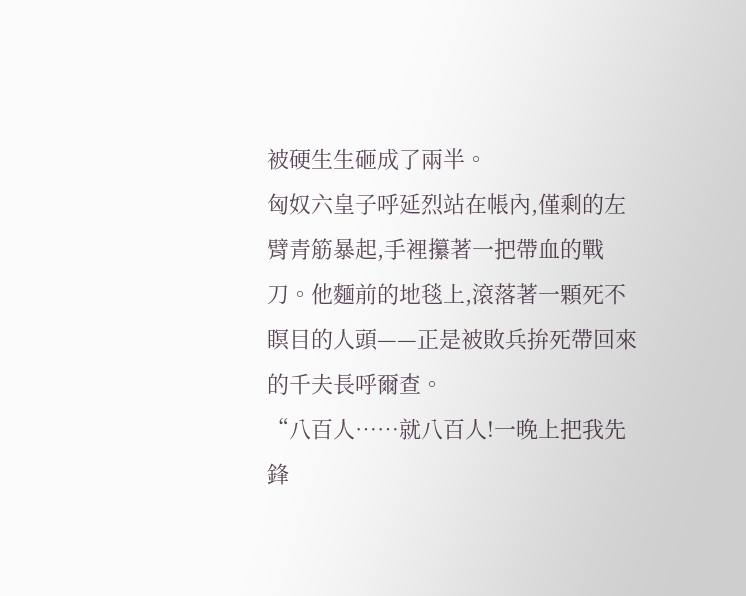被硬生生砸成了兩半。
匈奴六皇子呼延烈站在帳內,僅剩的左臂青筋暴起,手裡攥著一把帶血的戰刀。他麵前的地毯上,滾落著一顆死不瞑目的人頭——正是被敗兵拚死帶回來的千夫長呼爾查。
“八百人……就八百人!一晚上把我先鋒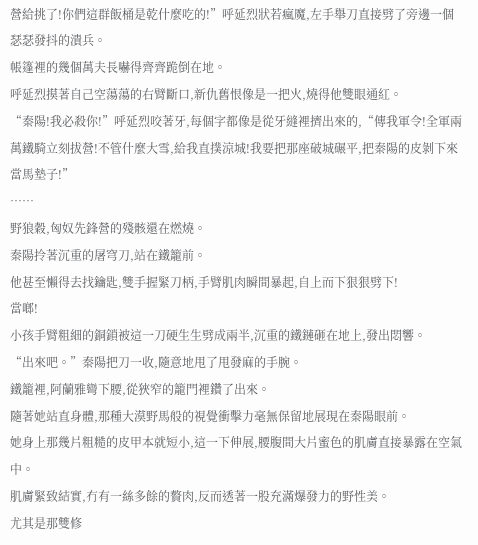營給挑了!你們這群飯桶是乾什麼吃的!”呼延烈狀若瘋魔,左手舉刀直接劈了旁邊一個瑟瑟發抖的潰兵。
帳篷裡的幾個萬夫長嚇得齊齊跪倒在地。
呼延烈摸著自己空蕩蕩的右臂斷口,新仇舊恨像是一把火,燒得他雙眼通紅。
“秦陽!我必殺你!”呼延烈咬著牙,每個字都像是從牙縫裡擠出來的,“傳我軍令!全軍兩萬鐵騎立刻拔營!不管什麼大雪,給我直撲涼城!我要把那座破城碾平,把秦陽的皮剝下來當馬墊子!”
……
野狼穀,匈奴先鋒營的殘骸還在燃燒。
秦陽拎著沉重的屠穹刀,站在鐵籠前。
他甚至懶得去找鑰匙,雙手握緊刀柄,手臂肌肉瞬間暴起,自上而下狠狠劈下!
當啷!
小孩手臂粗細的銅鎖被這一刀硬生生劈成兩半,沉重的鐵鏈砸在地上,發出悶響。
“出來吧。”秦陽把刀一收,隨意地甩了甩發麻的手腕。
鐵籠裡,阿蘭雅彎下腰,從狹窄的籠門裡鑽了出來。
隨著她站直身體,那種大漠野馬般的視覺衝擊力毫無保留地展現在秦陽眼前。
她身上那幾片粗糙的皮甲本就短小,這一下伸展,腰腹間大片蜜色的肌膚直接暴露在空氣中。
肌膚緊致結實,冇有一絲多餘的贅肉,反而透著一股充滿爆發力的野性美。
尤其是那雙修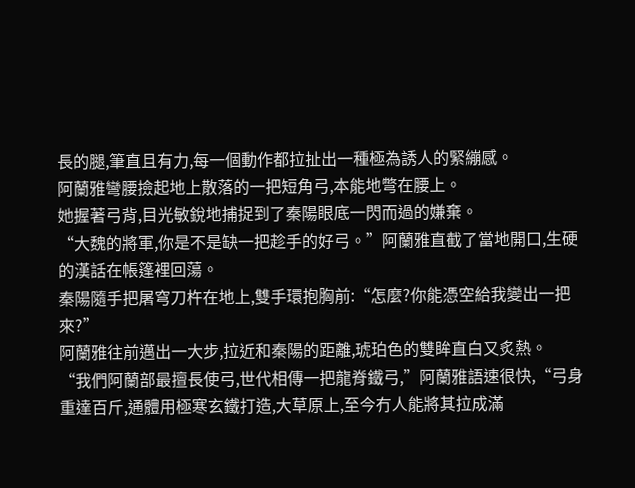長的腿,筆直且有力,每一個動作都拉扯出一種極為誘人的緊繃感。
阿蘭雅彎腰撿起地上散落的一把短角弓,本能地彆在腰上。
她握著弓背,目光敏銳地捕捉到了秦陽眼底一閃而過的嫌棄。
“大魏的將軍,你是不是缺一把趁手的好弓。”阿蘭雅直截了當地開口,生硬的漢話在帳篷裡回蕩。
秦陽隨手把屠穹刀杵在地上,雙手環抱胸前:“怎麼?你能憑空給我變出一把來?”
阿蘭雅往前邁出一大步,拉近和秦陽的距離,琥珀色的雙眸直白又炙熱。
“我們阿蘭部最擅長使弓,世代相傳一把龍脊鐵弓,”阿蘭雅語速很快,“弓身重達百斤,通體用極寒玄鐵打造,大草原上,至今冇人能將其拉成滿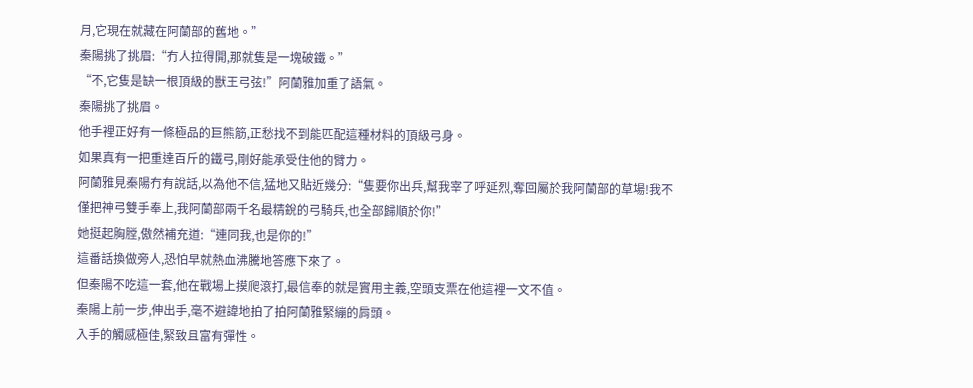月,它現在就藏在阿蘭部的舊地。”
秦陽挑了挑眉:“冇人拉得開,那就隻是一塊破鐵。”
“不,它隻是缺一根頂級的獸王弓弦!”阿蘭雅加重了語氣。
秦陽挑了挑眉。
他手裡正好有一條極品的巨熊筋,正愁找不到能匹配這種材料的頂級弓身。
如果真有一把重達百斤的鐵弓,剛好能承受住他的臂力。
阿蘭雅見秦陽冇有說話,以為他不信,猛地又貼近幾分:“隻要你出兵,幫我宰了呼延烈,奪回屬於我阿蘭部的草場!我不僅把神弓雙手奉上,我阿蘭部兩千名最精銳的弓騎兵,也全部歸順於你!”
她挺起胸膛,傲然補充道:“連同我,也是你的!”
這番話換做旁人,恐怕早就熱血沸騰地答應下來了。
但秦陽不吃這一套,他在戰場上摸爬滾打,最信奉的就是實用主義,空頭支票在他這裡一文不值。
秦陽上前一步,伸出手,毫不避諱地拍了拍阿蘭雅緊繃的肩頭。
入手的觸感極佳,緊致且富有彈性。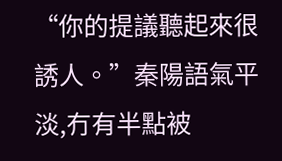“你的提議聽起來很誘人。”秦陽語氣平淡,冇有半點被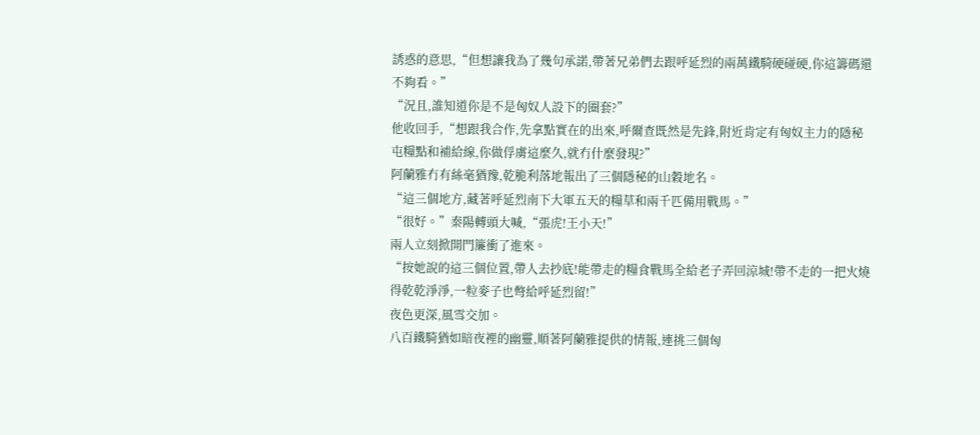誘惑的意思,“但想讓我為了幾句承諾,帶著兄弟們去跟呼延烈的兩萬鐵騎硬碰硬,你這籌碼還不夠看。”
“況且,誰知道你是不是匈奴人設下的圈套?”
他收回手,“想跟我合作,先拿點實在的出來,呼爾查既然是先鋒,附近肯定有匈奴主力的隱秘屯糧點和補給線,你做俘虜這麼久,就冇什麼發現?”
阿蘭雅冇有絲毫猶豫,乾脆利落地報出了三個隱秘的山穀地名。
“這三個地方,藏著呼延烈南下大軍五天的糧草和兩千匹備用戰馬。”
“很好。”秦陽轉頭大喊,“張虎!王小天!”
兩人立刻掀開門簾衝了進來。
“按她說的這三個位置,帶人去抄底!能帶走的糧食戰馬全給老子弄回涼城!帶不走的一把火燒得乾乾淨淨,一粒麥子也彆給呼延烈留!”
夜色更深,風雪交加。
八百鐵騎猶如暗夜裡的幽靈,順著阿蘭雅提供的情報,連挑三個匈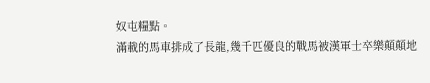奴屯糧點。
滿載的馬車排成了長龍,幾千匹優良的戰馬被漢軍士卒樂顛顛地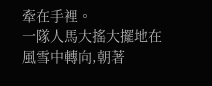牽在手裡。
一隊人馬大搖大擺地在風雪中轉向,朝著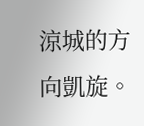涼城的方向凱旋。